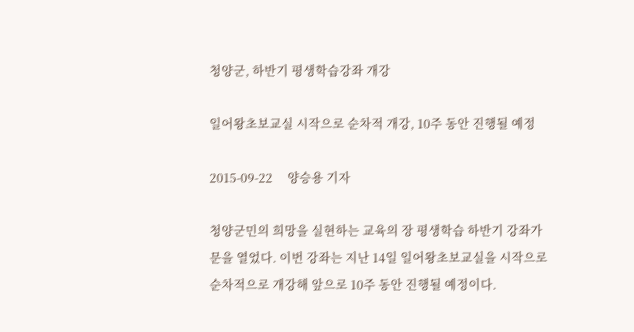청양군, 하반기 평생학습강좌 개강

일어왕초보교실 시작으로 순차적 개강, 10주 동안 진행될 예정

2015-09-22     양승용 기자

청양군민의 희망을 실현하는 교육의 장 평생학습 하반기 강좌가 문을 열었다. 이번 강좌는 지난 14일 일어왕초보교실을 시작으로 순차적으로 개강해 앞으로 10주 동안 진행될 예정이다.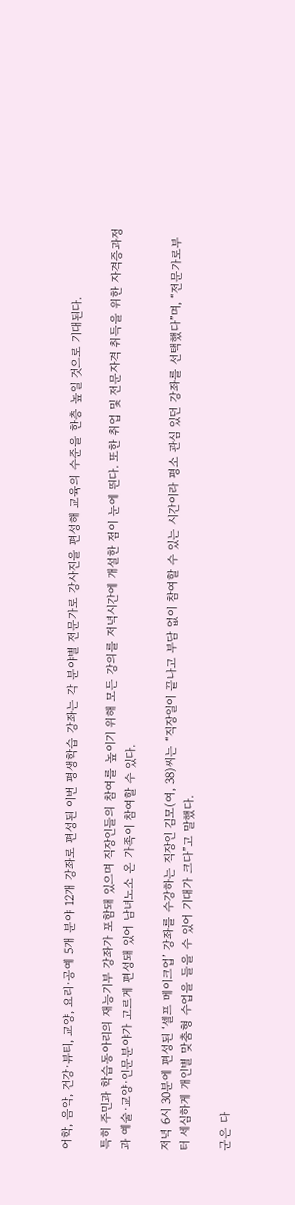어학, 음악, 건강·뷰티, 교양, 요리·공예 5개 분야 12개 강좌로 편성된 이번 평생학습 강좌는 각 분야별 전문가로 강사진을 편성해 교육의 수준을 한층 높일 것으로 기대된다.

특히 주민과 학습동아리의 재능기부 강좌가 포함돼 있으며 직장인들의 참여를 높이기 위해 모든 강의를 저녁시간에 개설한 점이 눈에 띈다. 또한 취업 및 전문자격 취득을 위한 자격증과정과 예술·교양·인문분야가 고르게 편성돼 있어 남녀노소 온 가족이 참여할 수 있다.

저녁 6시 30분에 편성된 ‘셀프 메이크업’ 강좌를 수강하는 직장인 김모(여, 38)씨는 “직장일이 끝나고 부담 없이 참여할 수 있는 시간이라 평소 관심 있던 강좌를 선택했다”며, “전문가로부터 세심하게 개인별 맞춤형 수업을 들을 수 있어 기대가 크다”고 말했다.

군은 다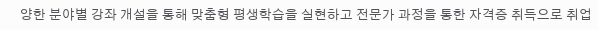양한 분야별 강좌 개설을 통해 맞춤형 평생학습을 실현하고 전문가 과정을 통한 자격증 취득으로 취업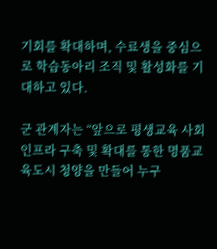기회를 확대하며, 수료생을 중심으로 학습동아리 조직 및 활성화를 기대하고 있다.

군 관계자는 “앞으로 평생교육 사회인프라 구축 및 확대를 통한 명품교육도시 청양을 만들어 누구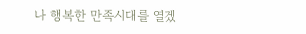나 행복한 만족시대를 열겠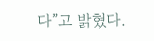다”고 밝혔다.